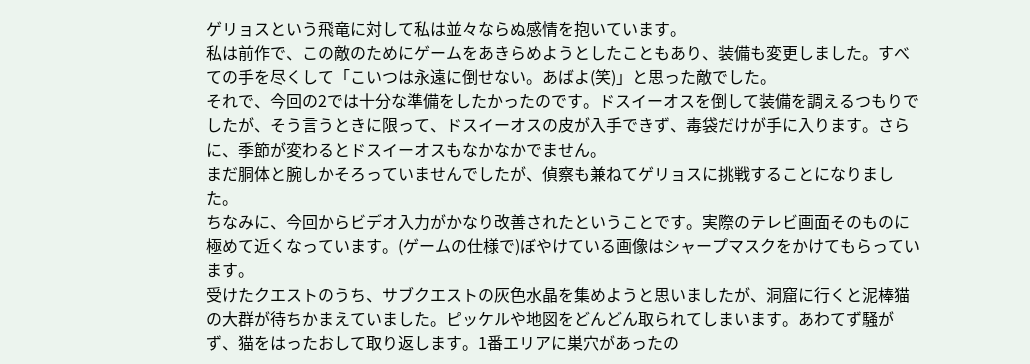ゲリョスという飛竜に対して私は並々ならぬ感情を抱いています。
私は前作で、この敵のためにゲームをあきらめようとしたこともあり、装備も変更しました。すべての手を尽くして「こいつは永遠に倒せない。あばよ(笑)」と思った敵でした。
それで、今回の2では十分な準備をしたかったのです。ドスイーオスを倒して装備を調えるつもりでしたが、そう言うときに限って、ドスイーオスの皮が入手できず、毒袋だけが手に入ります。さらに、季節が変わるとドスイーオスもなかなかでません。
まだ胴体と腕しかそろっていませんでしたが、偵察も兼ねてゲリョスに挑戦することになりました。
ちなみに、今回からビデオ入力がかなり改善されたということです。実際のテレビ画面そのものに極めて近くなっています。(ゲームの仕様で)ぼやけている画像はシャープマスクをかけてもらっています。
受けたクエストのうち、サブクエストの灰色水晶を集めようと思いましたが、洞窟に行くと泥棒猫の大群が待ちかまえていました。ピッケルや地図をどんどん取られてしまいます。あわてず騒がず、猫をはったおして取り返します。1番エリアに巣穴があったの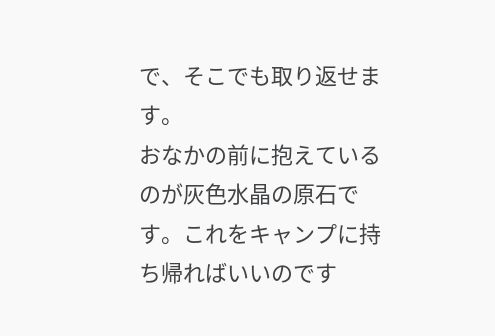で、そこでも取り返せます。
おなかの前に抱えているのが灰色水晶の原石です。これをキャンプに持ち帰ればいいのです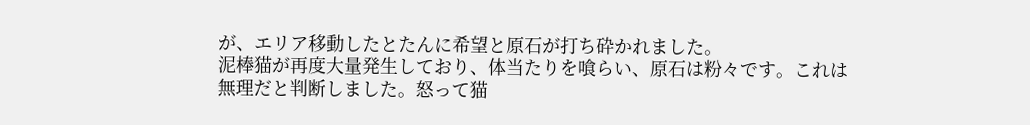が、エリア移動したとたんに希望と原石が打ち砕かれました。
泥棒猫が再度大量発生しており、体当たりを喰らい、原石は粉々です。これは無理だと判断しました。怒って猫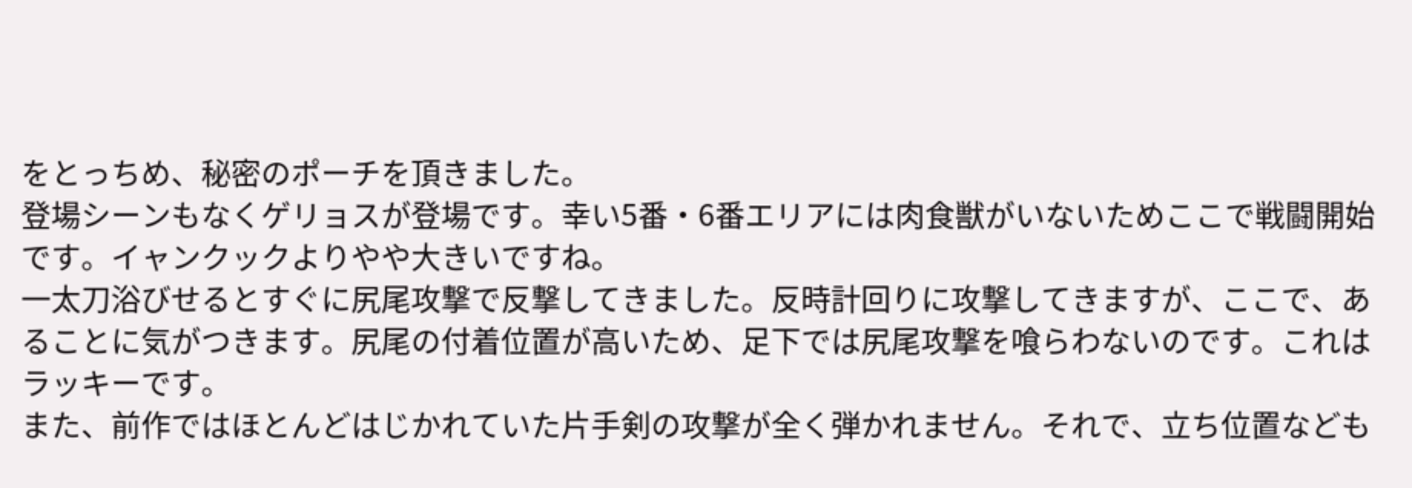をとっちめ、秘密のポーチを頂きました。
登場シーンもなくゲリョスが登場です。幸い5番・6番エリアには肉食獣がいないためここで戦闘開始です。イャンクックよりやや大きいですね。
一太刀浴びせるとすぐに尻尾攻撃で反撃してきました。反時計回りに攻撃してきますが、ここで、あることに気がつきます。尻尾の付着位置が高いため、足下では尻尾攻撃を喰らわないのです。これはラッキーです。
また、前作ではほとんどはじかれていた片手剣の攻撃が全く弾かれません。それで、立ち位置なども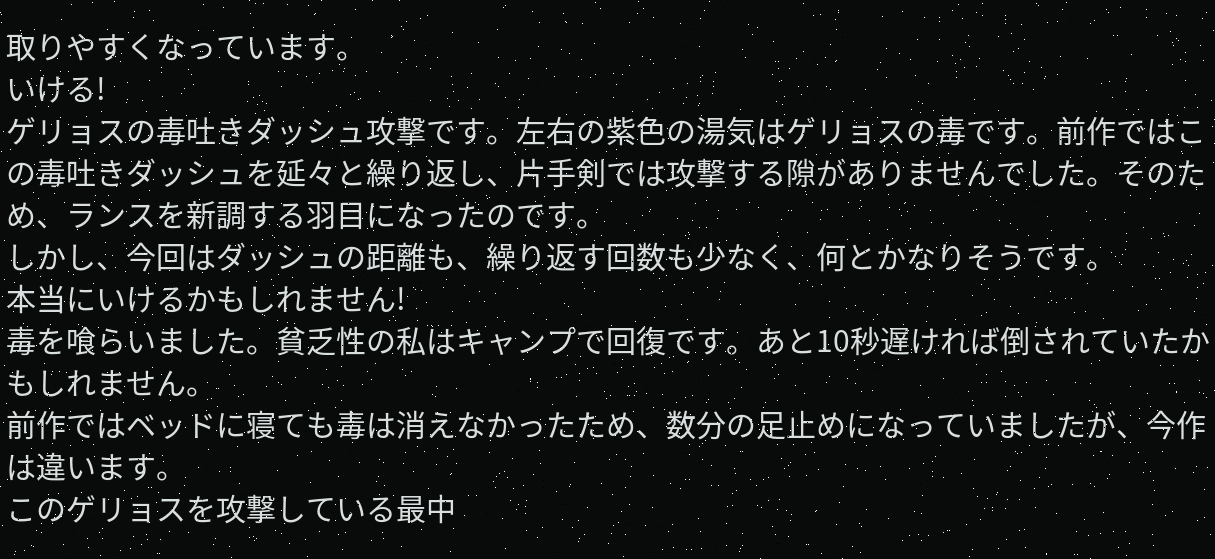取りやすくなっています。
いける!
ゲリョスの毒吐きダッシュ攻撃です。左右の紫色の湯気はゲリョスの毒です。前作ではこの毒吐きダッシュを延々と繰り返し、片手剣では攻撃する隙がありませんでした。そのため、ランスを新調する羽目になったのです。
しかし、今回はダッシュの距離も、繰り返す回数も少なく、何とかなりそうです。
本当にいけるかもしれません!
毒を喰らいました。貧乏性の私はキャンプで回復です。あと10秒遅ければ倒されていたかもしれません。
前作ではベッドに寝ても毒は消えなかったため、数分の足止めになっていましたが、今作は違います。
このゲリョスを攻撃している最中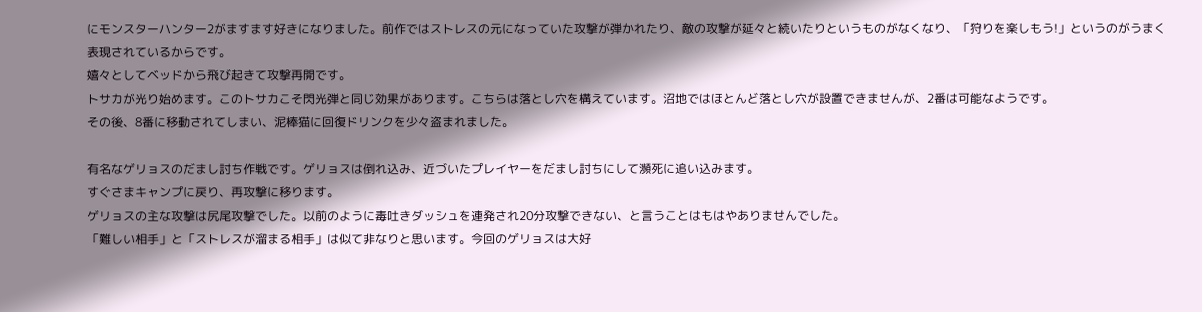にモンスターハンター2がますます好きになりました。前作ではストレスの元になっていた攻撃が弾かれたり、敵の攻撃が延々と続いたりというものがなくなり、「狩りを楽しもう!」というのがうまく表現されているからです。
嬉々としてベッドから飛び起きて攻撃再開です。
トサカが光り始めます。このトサカこそ閃光弾と同じ効果があります。こちらは落とし穴を構えています。沼地ではほとんど落とし穴が設置できませんが、2番は可能なようです。
その後、8番に移動されてしまい、泥棒猫に回復ドリンクを少々盗まれました。

有名なゲリョスのだまし討ち作戦です。ゲリョスは倒れ込み、近づいたプレイヤーをだまし討ちにして瀕死に追い込みます。
すぐさまキャンプに戻り、再攻撃に移ります。
ゲリョスの主な攻撃は尻尾攻撃でした。以前のように毒吐きダッシュを連発され20分攻撃できない、と言うことはもはやありませんでした。
「難しい相手」と「ストレスが溜まる相手」は似て非なりと思います。今回のゲリョスは大好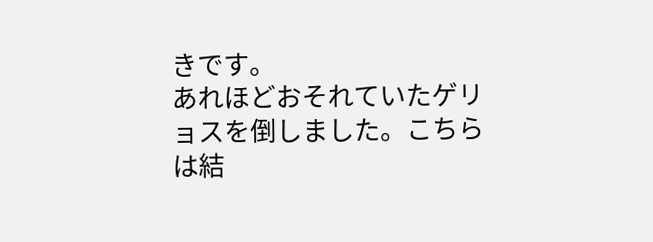きです。
あれほどおそれていたゲリョスを倒しました。こちらは結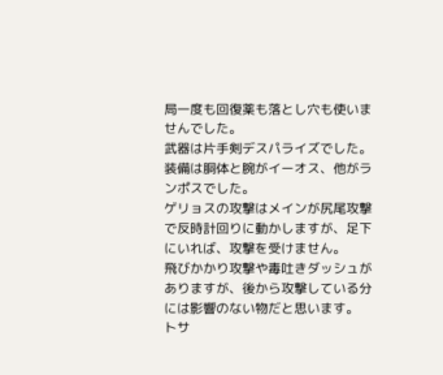局一度も回復薬も落とし穴も使いませんでした。
武器は片手剣デスパライズでした。装備は胴体と腕がイーオス、他がランポスでした。
ゲリョスの攻撃はメインが尻尾攻撃で反時計回りに動かしますが、足下にいれば、攻撃を受けません。
飛びかかり攻撃や毒吐きダッシュがありますが、後から攻撃している分には影響のない物だと思います。
トサ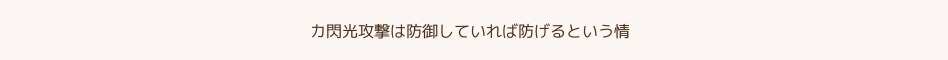カ閃光攻撃は防御していれば防げるという情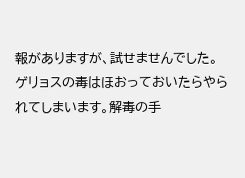報がありますが、試せませんでした。
ゲリョスの毒はほおっておいたらやられてしまいます。解毒の手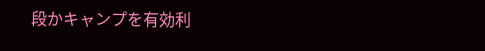段かキャンプを有効利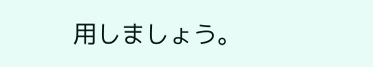用しましょう。